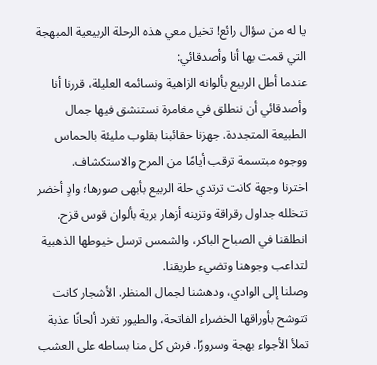يا له من سؤال رائع! تخيل معي هذه الرحلة الربيعية المبهجة التي قمت بها أنا وأصدقائي:
عندما أطل الربيع بألوانه الزاهية ونسائمه العليلة، قررنا أنا وأصدقائي أن ننطلق في مغامرة نستنشق فيها جمال الطبيعة المتجددة. جهزنا حقائبنا بقلوب مليئة بالحماس ووجوه مبتسمة ترقب أيامًا من المرح والاستكشاف.
اخترنا وجهة كانت ترتدي حلة الربيع بأبهى صورها؛ وادٍ أخضر تتخلله جداول رقراقة وتزينه أزهار برية بألوان قوس قزح. انطلقنا في الصباح الباكر، والشمس ترسل خيوطها الذهبية لتداعب وجوهنا وتضيء طريقنا.
وصلنا إلى الوادي، ودهشنا لجمال المنظر. الأشجار كانت تتوشح بأوراقها الخضراء الفاتحة، والطيور تغرد ألحانًا عذبة تملأ الأجواء بهجة وسرورًا. فرش كل منا بساطه على العشب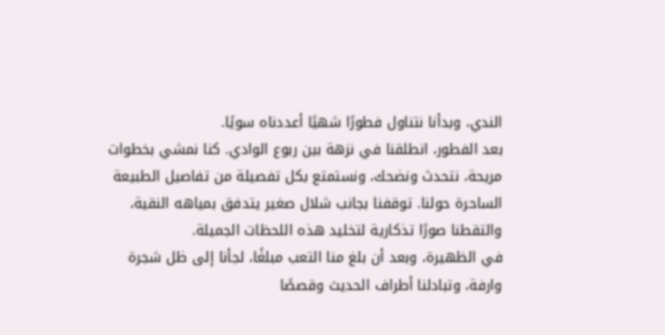الندي، وبدأنا نتناول فطورًا شهيًا أعددناه سويًا.
بعد الفطور، انطلقنا في نزهة بين ربوع الوادي. كنا نمشي بخطوات مريحة، نتحدث ونضحك، ونستمتع بكل تفصيلة من تفاصيل الطبيعة الساحرة حولنا. توقفنا بجانب شلال صغير يتدفق بمياهه النقية، والتقطنا صورًا تذكارية لتخليد هذه اللحظات الجميلة.
في الظهيرة، وبعد أن بلغ منا التعب مبلغًا، لجأنا إلى ظل شجرة وارفة، وتبادلنا أطراف الحديث وقصصًا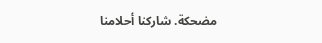مضحكة. شاركنا أحلامنا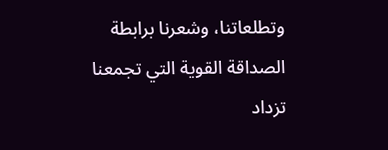وتطلعاتنا، وشعرنا برابطة الصداقة القوية التي تجمعنا تزداد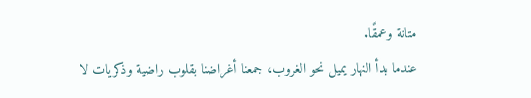متانة وعمقًا.
عندما بدأ النهار يميل نحو الغروب، جمعنا أغراضنا بقلوب راضية وذكريات لا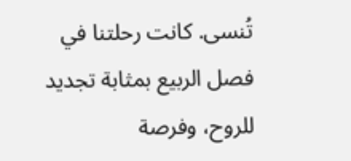تُنسى. كانت رحلتنا في فصل الربيع بمثابة تجديد للروح، وفرصة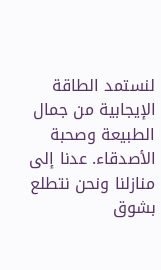لنستمد الطاقة الإيجابية من جمال الطبيعة وصحبة الأصدقاء. عدنا إلى منازلنا ونحن نتطلع بشوق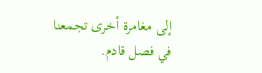إلى مغامرة أخرى تجمعنا في فصل قادم.